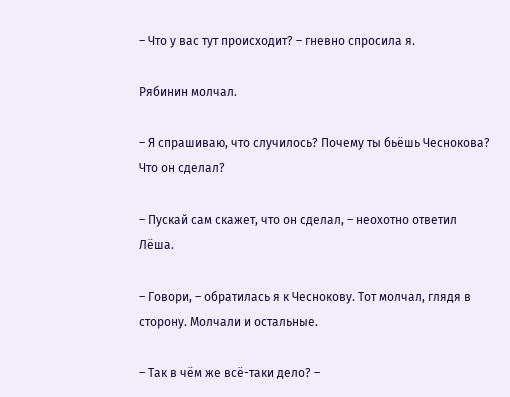– Что у вас тут происходит? – гневно спросила я.

Рябинин молчал.

– Я спрашиваю, что случилось? Почему ты бьёшь Чеснокова? Что он сделал?

– Пускай сам скажет, что он сделал, – неохотно ответил Лёша.

– Говори, – обратилась я к Чеснокову. Тот молчал, глядя в сторону. Молчали и остальные.

– Так в чём же всё-таки дело? –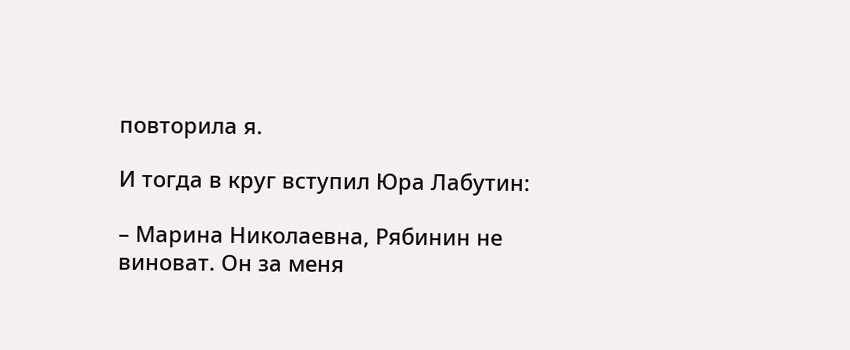повторила я.

И тогда в круг вступил Юра Лабутин:

– Марина Николаевна, Рябинин не виноват. Он за меня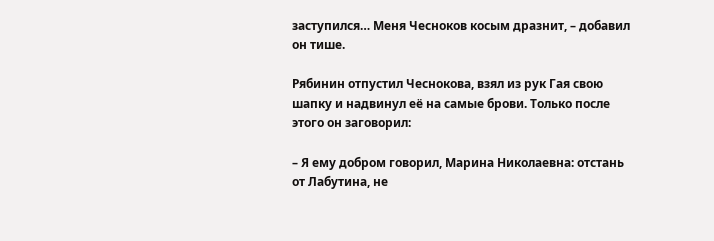заступился… Меня Чесноков косым дразнит, – добавил он тише.

Рябинин отпустил Чеснокова, взял из рук Гая свою шапку и надвинул её на самые брови. Только после этого он заговорил:

– Я ему добром говорил, Марина Николаевна: отстань от Лабутина, не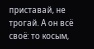приставай, не трогай. А он всё своё: то косым,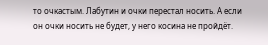то очкастым. Лабутин и очки перестал носить. А если он очки носить не будет, у него косина не пройдёт.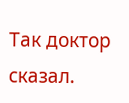Так доктор сказал.